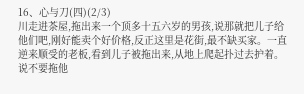16、心与刀(四)(2/3)
川走进茶屋,拖出来一个顶多十五六岁的男孩,说那就把儿子给他们吧,刚好能卖个好价格,反正这里是花街,最不缺买家。一直逆来顺受的老板,看到儿子被拖出来,从地上爬起扑过去护着。说不要拖他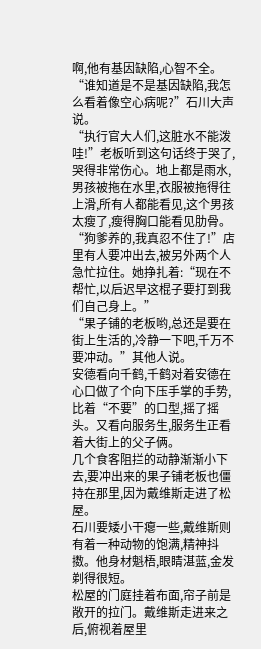啊,他有基因缺陷,心智不全。
“谁知道是不是基因缺陷,我怎么看着像空心病呢?”石川大声说。
“执行官大人们,这脏水不能泼哇!”老板听到这句话终于哭了,哭得非常伤心。地上都是雨水,男孩被拖在水里,衣服被拖得往上滑,所有人都能看见,这个男孩太瘦了,瘦得胸口能看见肋骨。
“狗爹养的,我真忍不住了!”店里有人要冲出去,被另外两个人急忙拉住。她挣扎着:“现在不帮忙,以后迟早这棍子要打到我们自己身上。”
“果子铺的老板哟,总还是要在街上生活的,冷静一下吧,千万不要冲动。”其他人说。
安德看向千鹤,千鹤对着安德在心口做了个向下压手掌的手势,比着“不要”的口型,摇了摇头。又看向服务生,服务生正看着大街上的父子俩。
几个食客阻拦的动静渐渐小下去,要冲出来的果子铺老板也僵持在那里,因为戴维斯走进了松屋。
石川要矮小干瘪一些,戴维斯则有着一种动物的饱满,精神抖擞。他身材魁梧,眼睛湛蓝,金发剃得很短。
松屋的门庭挂着布面,帘子前是敞开的拉门。戴维斯走进来之后,俯视着屋里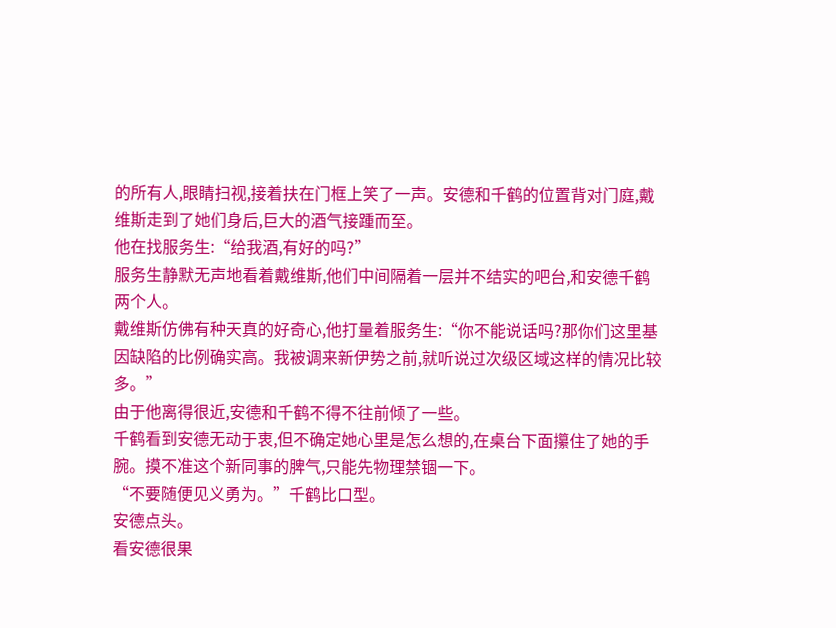的所有人,眼睛扫视,接着扶在门框上笑了一声。安德和千鹤的位置背对门庭,戴维斯走到了她们身后,巨大的酒气接踵而至。
他在找服务生:“给我酒,有好的吗?”
服务生静默无声地看着戴维斯,他们中间隔着一层并不结实的吧台,和安德千鹤两个人。
戴维斯仿佛有种天真的好奇心,他打量着服务生:“你不能说话吗?那你们这里基因缺陷的比例确实高。我被调来新伊势之前,就听说过次级区域这样的情况比较多。”
由于他离得很近,安德和千鹤不得不往前倾了一些。
千鹤看到安德无动于衷,但不确定她心里是怎么想的,在桌台下面攥住了她的手腕。摸不准这个新同事的脾气,只能先物理禁锢一下。
“不要随便见义勇为。”千鹤比口型。
安德点头。
看安德很果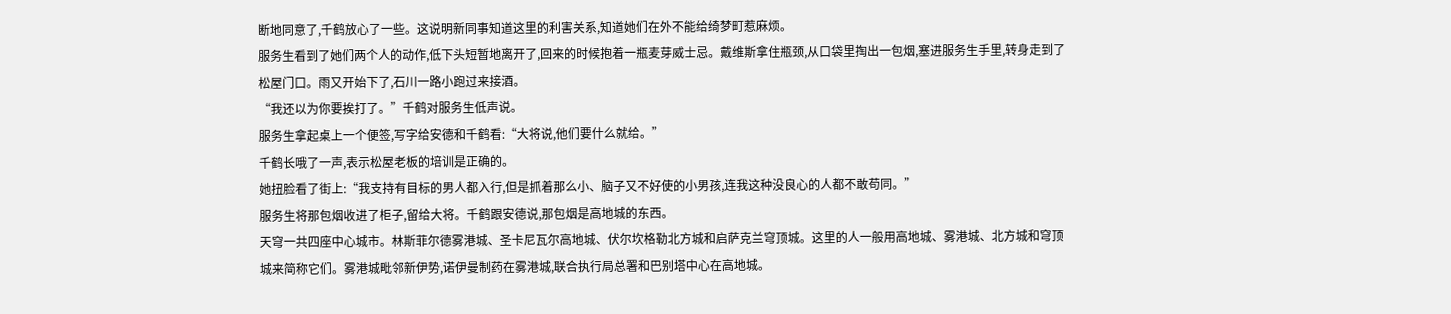断地同意了,千鹤放心了一些。这说明新同事知道这里的利害关系,知道她们在外不能给绮梦町惹麻烦。
服务生看到了她们两个人的动作,低下头短暂地离开了,回来的时候抱着一瓶麦芽威士忌。戴维斯拿住瓶颈,从口袋里掏出一包烟,塞进服务生手里,转身走到了松屋门口。雨又开始下了,石川一路小跑过来接酒。
“我还以为你要挨打了。”千鹤对服务生低声说。
服务生拿起桌上一个便签,写字给安德和千鹤看:“大将说,他们要什么就给。”
千鹤长哦了一声,表示松屋老板的培训是正确的。
她扭脸看了街上:“我支持有目标的男人都入行,但是抓着那么小、脑子又不好使的小男孩,连我这种没良心的人都不敢苟同。”
服务生将那包烟收进了柜子,留给大将。千鹤跟安德说,那包烟是高地城的东西。
天穹一共四座中心城市。林斯菲尔德雾港城、圣卡尼瓦尔高地城、伏尔坎格勒北方城和启萨克兰穹顶城。这里的人一般用高地城、雾港城、北方城和穹顶城来简称它们。雾港城毗邻新伊势,诺伊曼制药在雾港城,联合执行局总署和巴别塔中心在高地城。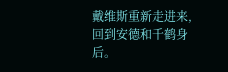戴维斯重新走进来,回到安德和千鹤身后。